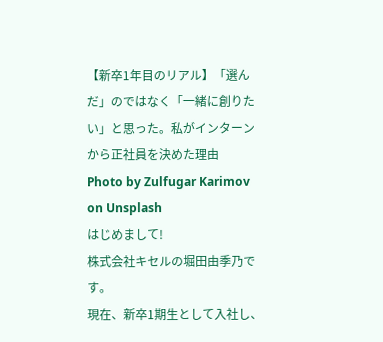【新卒1年目のリアル】「選んだ」のではなく「一緒に創りたい」と思った。私がインターンから正社員を決めた理由
Photo by Zulfugar Karimov on Unsplash
はじめまして!
株式会社キセルの堀田由季乃です。
現在、新卒1期生として入社し、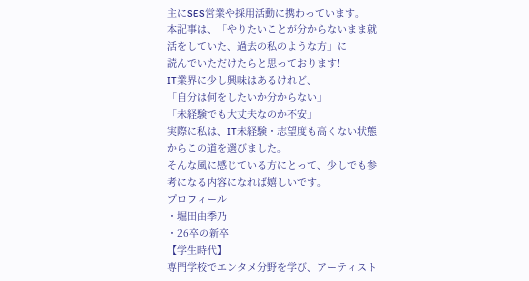主にSES営業や採用活動に携わっています。
本記事は、「やりたいことが分からないまま就活をしていた、過去の私のような方」に
読んでいただけたらと思っております!
IT業界に少し興味はあるけれど、
「自分は何をしたいか分からない」
「未経験でも大丈夫なのか不安」
実際に私は、IT未経験・志望度も高くない状態からこの道を選びました。
そんな風に感じている方にとって、少しでも参考になる内容になれば嬉しいです。
プロフィール
・堀田由季乃
・26卒の新卒
【学生時代】
専門学校でエンタメ分野を学び、アーティスト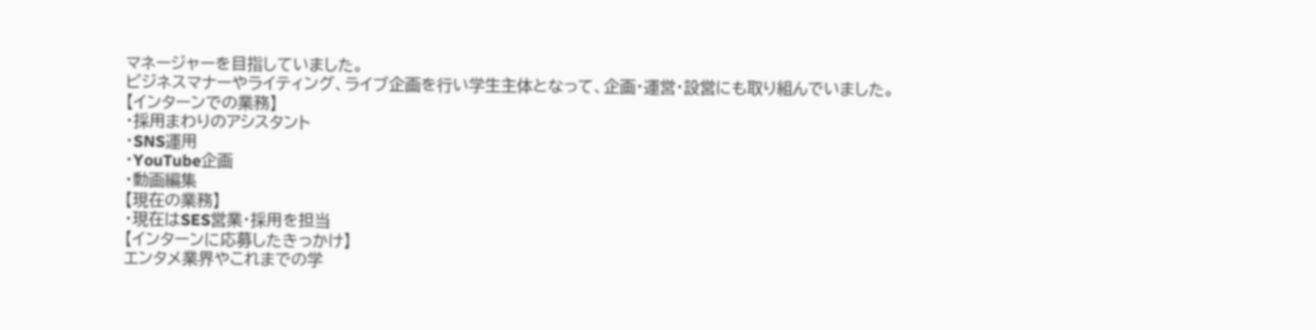マネージャーを目指していました。
ビジネスマナーやライティング、ライブ企画を行い学生主体となって、企画・運営・設営にも取り組んでいました。
【インターンでの業務】
・採用まわりのアシスタント
・SNS運用
・YouTube企画
・動画編集
【現在の業務】
・現在はSES営業・採用を担当
【インターンに応募したきっかけ】
エンタメ業界やこれまでの学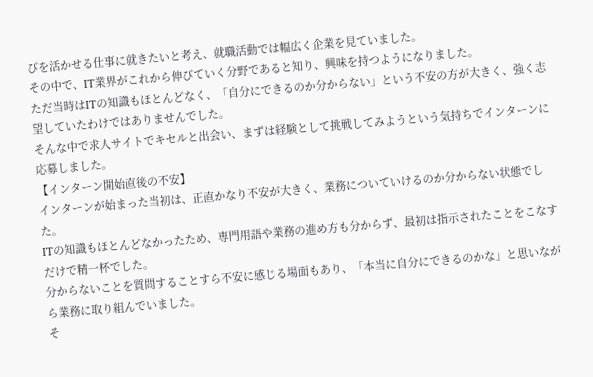びを活かせる仕事に就きたいと考え、就職活動では幅広く企業を見ていました。
その中で、IT業界がこれから伸びていく分野であると知り、興味を持つようになりました。
ただ当時はITの知識もほとんどなく、「自分にできるのか分からない」という不安の方が大きく、強く志望していたわけではありませんでした。
そんな中で求人サイトでキセルと出会い、まずは経験として挑戦してみようという気持ちでインターンに応募しました。
【インターン開始直後の不安】
インターンが始まった当初は、正直かなり不安が大きく、業務についていけるのか分からない状態でした。
ITの知識もほとんどなかったため、専門用語や業務の進め方も分からず、最初は指示されたことをこなすだけで精一杯でした。
分からないことを質問することすら不安に感じる場面もあり、「本当に自分にできるのかな」と思いながら業務に取り組んでいました。
そ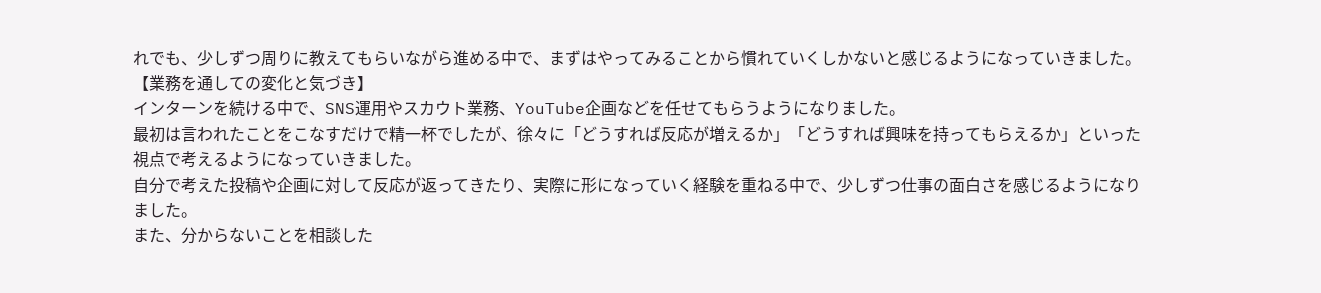れでも、少しずつ周りに教えてもらいながら進める中で、まずはやってみることから慣れていくしかないと感じるようになっていきました。
【業務を通しての変化と気づき】
インターンを続ける中で、SNS運用やスカウト業務、YouTube企画などを任せてもらうようになりました。
最初は言われたことをこなすだけで精一杯でしたが、徐々に「どうすれば反応が増えるか」「どうすれば興味を持ってもらえるか」といった視点で考えるようになっていきました。
自分で考えた投稿や企画に対して反応が返ってきたり、実際に形になっていく経験を重ねる中で、少しずつ仕事の面白さを感じるようになりました。
また、分からないことを相談した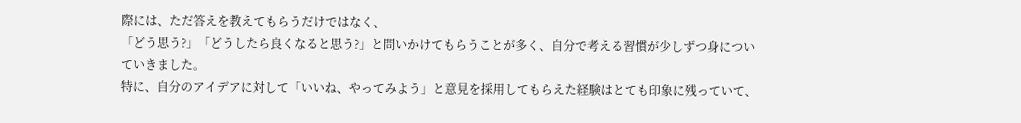際には、ただ答えを教えてもらうだけではなく、
「どう思う?」「どうしたら良くなると思う?」と問いかけてもらうことが多く、自分で考える習慣が少しずつ身についていきました。
特に、自分のアイデアに対して「いいね、やってみよう」と意見を採用してもらえた経験はとても印象に残っていて、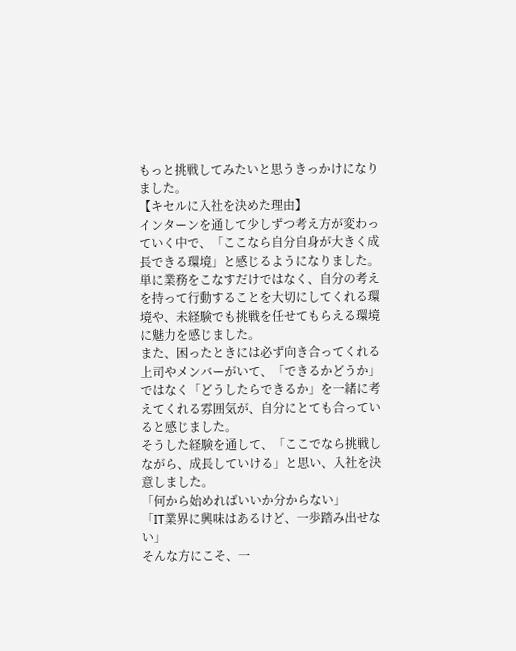もっと挑戦してみたいと思うきっかけになりました。
【キセルに入社を決めた理由】
インターンを通して少しずつ考え方が変わっていく中で、「ここなら自分自身が大きく成長できる環境」と感じるようになりました。
単に業務をこなすだけではなく、自分の考えを持って行動することを大切にしてくれる環境や、未経験でも挑戦を任せてもらえる環境に魅力を感じました。
また、困ったときには必ず向き合ってくれる上司やメンバーがいて、「できるかどうか」ではなく「どうしたらできるか」を一緒に考えてくれる雰囲気が、自分にとても合っていると感じました。
そうした経験を通して、「ここでなら挑戦しながら、成長していける」と思い、入社を決意しました。
「何から始めればいいか分からない」
「IT業界に興味はあるけど、一歩踏み出せない」
そんな方にこそ、一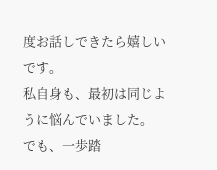度お話しできたら嬉しいです。
私自身も、最初は同じように悩んでいました。
でも、一歩踏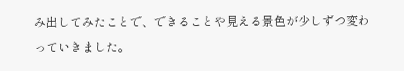み出してみたことで、できることや見える景色が少しずつ変わっていきました。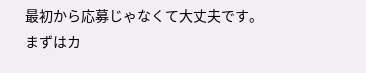最初から応募じゃなくて大丈夫です。
まずはカ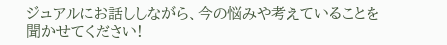ジュアルにお話ししながら、今の悩みや考えていることを聞かせてください!